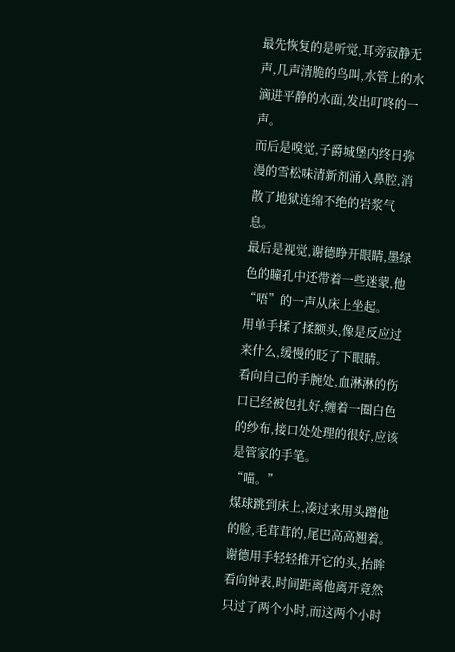最先恢复的是听觉,耳旁寂静无声,几声清脆的鸟叫,水管上的水滴进平静的水面,发出叮咚的一声。
而后是嗅觉,子爵城堡内终日弥漫的雪松味清新剂涌入鼻腔,消散了地狱连绵不绝的岩浆气息。
最后是视觉,谢德睁开眼睛,墨绿色的瞳孔中还带着一些迷蒙,他“唔”的一声从床上坐起。
用单手揉了揉额头,像是反应过来什么,缓慢的眨了下眼睛。
看向自己的手腕处,血淋淋的伤口已经被包扎好,缠着一圈白色的纱布,接口处处理的很好,应该是管家的手笔。
“喵。”
煤球跳到床上,凑过来用头蹭他的脸,毛茸茸的,尾巴高高翘着。
谢德用手轻轻推开它的头,抬眸看向钟表,时间距离他离开竟然只过了两个小时,而这两个小时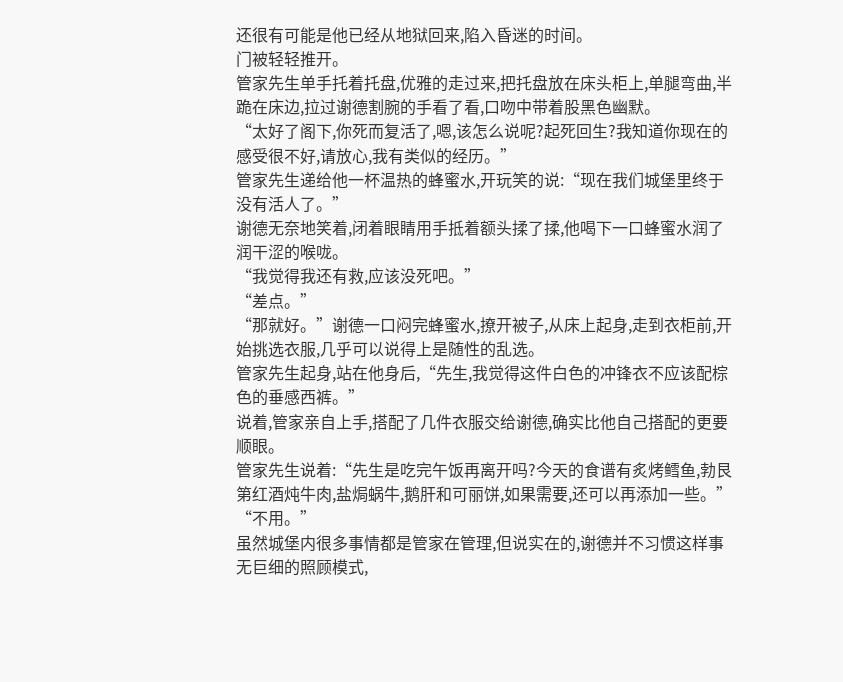还很有可能是他已经从地狱回来,陷入昏迷的时间。
门被轻轻推开。
管家先生单手托着托盘,优雅的走过来,把托盘放在床头柜上,单腿弯曲,半跪在床边,拉过谢德割腕的手看了看,口吻中带着股黑色幽默。
“太好了阁下,你死而复活了,嗯,该怎么说呢?起死回生?我知道你现在的感受很不好,请放心,我有类似的经历。”
管家先生递给他一杯温热的蜂蜜水,开玩笑的说:“现在我们城堡里终于没有活人了。”
谢德无奈地笑着,闭着眼睛用手抵着额头揉了揉,他喝下一口蜂蜜水润了润干涩的喉咙。
“我觉得我还有救,应该没死吧。”
“差点。”
“那就好。”谢德一口闷完蜂蜜水,撩开被子,从床上起身,走到衣柜前,开始挑选衣服,几乎可以说得上是随性的乱选。
管家先生起身,站在他身后,“先生,我觉得这件白色的冲锋衣不应该配棕色的垂感西裤。”
说着,管家亲自上手,搭配了几件衣服交给谢德,确实比他自己搭配的更要顺眼。
管家先生说着:“先生是吃完午饭再离开吗?今天的食谱有炙烤鳕鱼,勃艮第红酒炖牛肉,盐焗蜗牛,鹅肝和可丽饼,如果需要,还可以再添加一些。”
“不用。”
虽然城堡内很多事情都是管家在管理,但说实在的,谢德并不习惯这样事无巨细的照顾模式,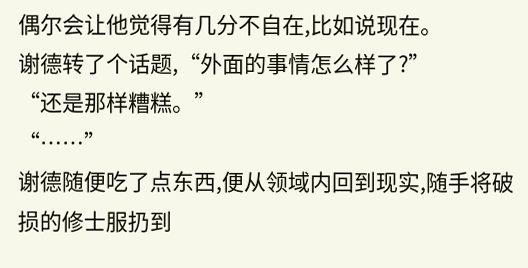偶尔会让他觉得有几分不自在,比如说现在。
谢德转了个话题,“外面的事情怎么样了?”
“还是那样糟糕。”
“……”
谢德随便吃了点东西,便从领域内回到现实,随手将破损的修士服扔到